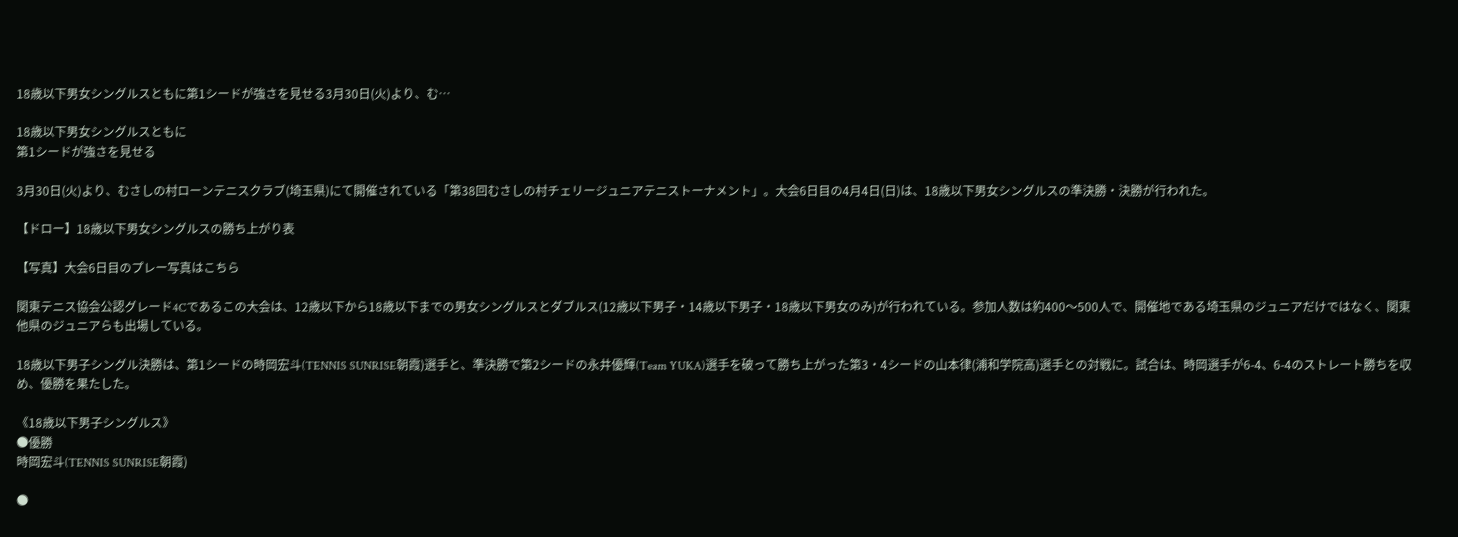18歳以下男女シングルスともに第1シードが強さを見せる3月30日(火)より、む…

18歳以下男女シングルスともに
第1シードが強さを見せる

3月30日(火)より、むさしの村ローンテニスクラブ(埼玉県)にて開催されている「第38回むさしの村チェリージュニアテニストーナメント」。大会6日目の4月4日(日)は、18歳以下男女シングルスの準決勝・決勝が行われた。

【ドロー】18歳以下男女シングルスの勝ち上がり表

【写真】大会6日目のプレー写真はこちら

関東テニス協会公認グレード4Cであるこの大会は、12歳以下から18歳以下までの男女シングルスとダブルス(12歳以下男子・14歳以下男子・18歳以下男女のみ)が行われている。参加人数は約400〜500人で、開催地である埼玉県のジュニアだけではなく、関東他県のジュニアらも出場している。

18歳以下男子シングル決勝は、第1シードの時岡宏斗(TENNIS SUNRISE朝霞)選手と、準決勝で第2シードの永井優輝(Team YUKA)選手を破って勝ち上がった第3・4シードの山本律(浦和学院高)選手との対戦に。試合は、時岡選手が6-4、6-4のストレート勝ちを収め、優勝を果たした。

《18歳以下男子シングルス》
●優勝
時岡宏斗(TENNIS SUNRISE朝霞)

●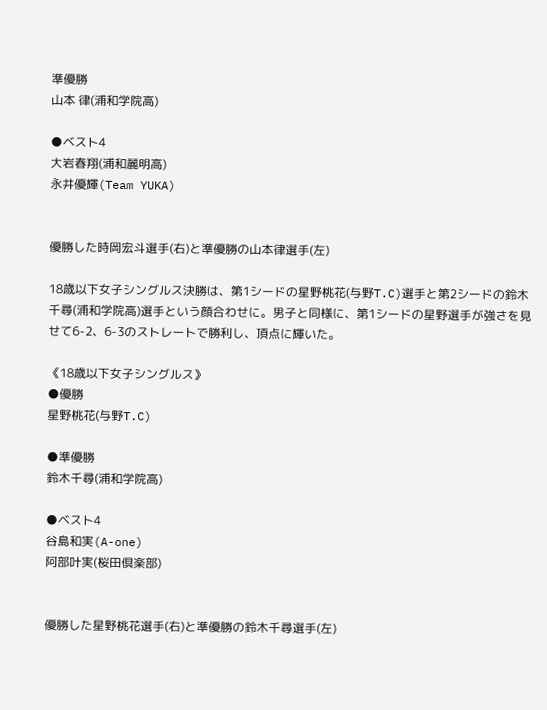準優勝
山本 律(浦和学院高)

●ベスト4
大岩春翔(浦和麗明高)
永井優輝(Team YUKA)


優勝した時岡宏斗選手(右)と準優勝の山本律選手(左)

18歳以下女子シングルス決勝は、第1シードの星野桃花(与野T.C)選手と第2シードの鈴木千尋(浦和学院高)選手という顔合わせに。男子と同様に、第1シードの星野選手が強さを見せて6-2、6-3のストレートで勝利し、頂点に輝いた。

《18歳以下女子シングルス》
●優勝
星野桃花(与野T.C)

●準優勝
鈴木千尋(浦和学院高)

●ベスト4
谷島和実(A-one)
阿部叶実(桜田倶楽部)


優勝した星野桃花選手(右)と準優勝の鈴木千尋選手(左)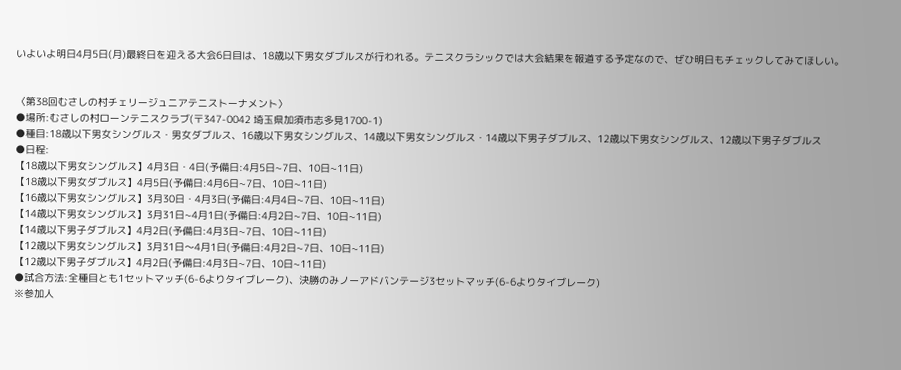いよいよ明日4月5日(月)最終日を迎える大会6日目は、18歳以下男女ダブルスが行われる。テニスクラシックでは大会結果を報道する予定なので、ぜひ明日もチェックしてみてほしい。


〈第38回むさしの村チェリージュニアテニストーナメント〉
●場所:むさしの村ローンテニスクラブ(〒347-0042 埼玉県加須市志多見1700-1)
●種目:18歳以下男女シングルス・男女ダブルス、16歳以下男女シングルス、14歳以下男女シングルス・14歳以下男子ダブルス、12歳以下男女シングルス、12歳以下男子ダブルス
●日程:
【18歳以下男女シングルス】4月3日・4日(予備日:4月5日~7日、10日~11日)
【18歳以下男女ダブルス】4月5日(予備日:4月6日~7日、10日~11日)
【16歳以下男女シングルス】3月30日・4月3日(予備日:4月4日~7日、10日~11日)
【14歳以下男女シングルス】3月31日~4月1日(予備日:4月2日~7日、10日~11日)
【14歳以下男子ダブルス】4月2日(予備日:4月3日~7日、10日~11日)
【12歳以下男女シングルス】3月31日〜4月1日(予備日:4月2日~7日、10日~11日)
【12歳以下男子ダブルス】4月2日(予備日:4月3日~7日、10日~11日)
●試合方法:全種目とも1セットマッチ(6-6よりタイブレーク)、決勝のみノーアドバンテージ3セットマッチ(6-6よりタイブレーク)
※参加人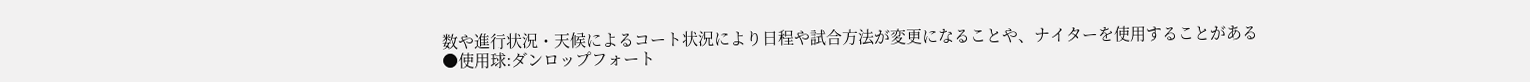数や進行状況・天候によるコート状況により日程や試合方法が変更になることや、ナイターを使用することがある
●使用球:ダンロップフォート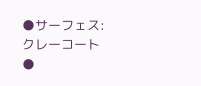●サーフェス:クレーコート
●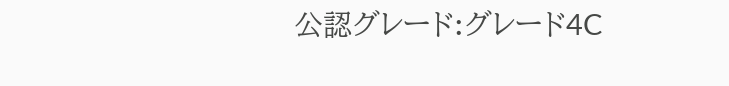公認グレード:グレード4C